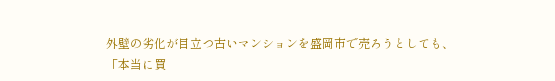外壁の劣化が目立つ古いマンションを盛岡市で売ろうとしても、
「本当に買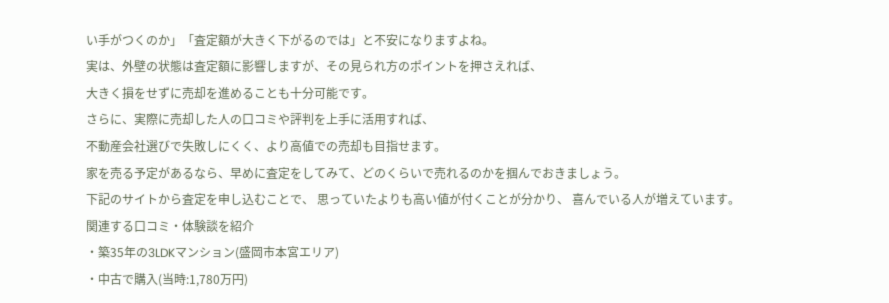い手がつくのか」「査定額が大きく下がるのでは」と不安になりますよね。
実は、外壁の状態は査定額に影響しますが、その見られ方のポイントを押さえれば、
大きく損をせずに売却を進めることも十分可能です。
さらに、実際に売却した人の口コミや評判を上手に活用すれば、
不動産会社選びで失敗しにくく、より高値での売却も目指せます。
家を売る予定があるなら、早めに査定をしてみて、どのくらいで売れるのかを掴んでおきましょう。
下記のサイトから査定を申し込むことで、 思っていたよりも高い値が付くことが分かり、 喜んでいる人が増えています。
関連する口コミ・体験談を紹介
・築35年の3LDKマンション(盛岡市本宮エリア)
・中古で購入(当時:1,780万円)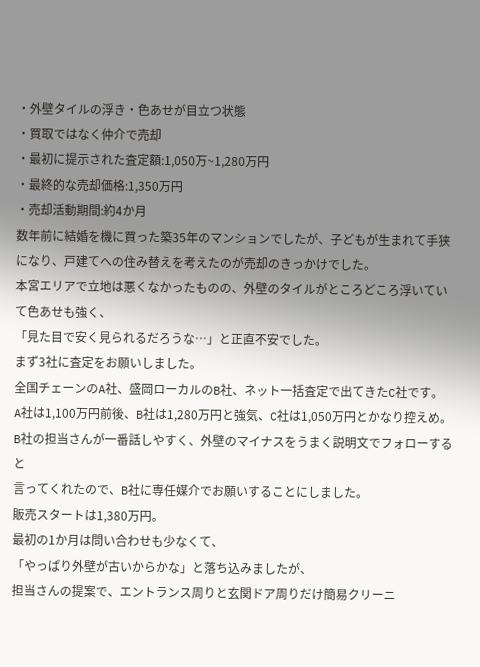・外壁タイルの浮き・色あせが目立つ状態
・買取ではなく仲介で売却
・最初に提示された査定額:1,050万~1,280万円
・最終的な売却価格:1,350万円
・売却活動期間:約4か月
数年前に結婚を機に買った築35年のマンションでしたが、子どもが生まれて手狭になり、戸建てへの住み替えを考えたのが売却のきっかけでした。
本宮エリアで立地は悪くなかったものの、外壁のタイルがところどころ浮いていて色あせも強く、
「見た目で安く見られるだろうな…」と正直不安でした。
まず3社に査定をお願いしました。
全国チェーンのA社、盛岡ローカルのB社、ネット一括査定で出てきたC社です。
A社は1,100万円前後、B社は1,280万円と強気、C社は1,050万円とかなり控えめ。
B社の担当さんが一番話しやすく、外壁のマイナスをうまく説明文でフォローすると
言ってくれたので、B社に専任媒介でお願いすることにしました。
販売スタートは1,380万円。
最初の1か月は問い合わせも少なくて、
「やっぱり外壁が古いからかな」と落ち込みましたが、
担当さんの提案で、エントランス周りと玄関ドア周りだけ簡易クリーニ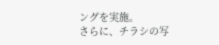ングを実施。
さらに、チラシの写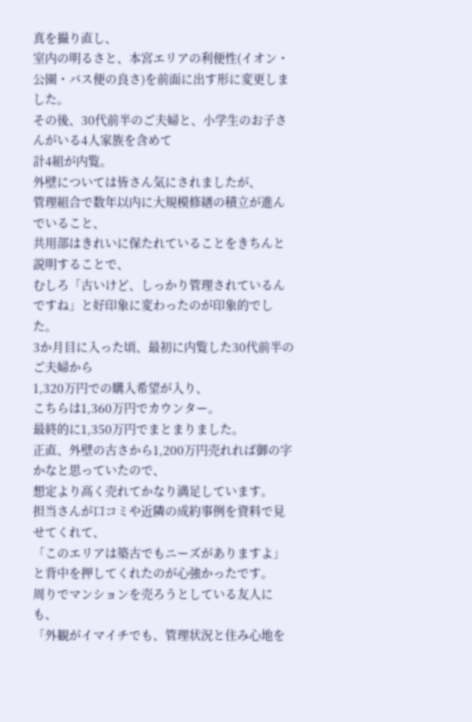真を撮り直し、
室内の明るさと、本宮エリアの利便性(イオン・公園・バス便の良さ)を前面に出す形に変更しました。
その後、30代前半のご夫婦と、小学生のお子さんがいる4人家族を含めて
計4組が内覧。
外壁については皆さん気にされましたが、
管理組合で数年以内に大規模修繕の積立が進んでいること、
共用部はきれいに保たれていることをきちんと説明することで、
むしろ「古いけど、しっかり管理されているんですね」と好印象に変わったのが印象的でした。
3か月目に入った頃、最初に内覧した30代前半のご夫婦から
1,320万円での購入希望が入り、
こちらは1,360万円でカウンター。
最終的に1,350万円でまとまりました。
正直、外壁の古さから1,200万円売れれば御の字かなと思っていたので、
想定より高く売れてかなり満足しています。
担当さんが口コミや近隣の成約事例を資料で見せてくれて、
「このエリアは築古でもニーズがありますよ」と背中を押してくれたのが心強かったです。
周りでマンションを売ろうとしている友人にも、
「外観がイマイチでも、管理状況と住み心地を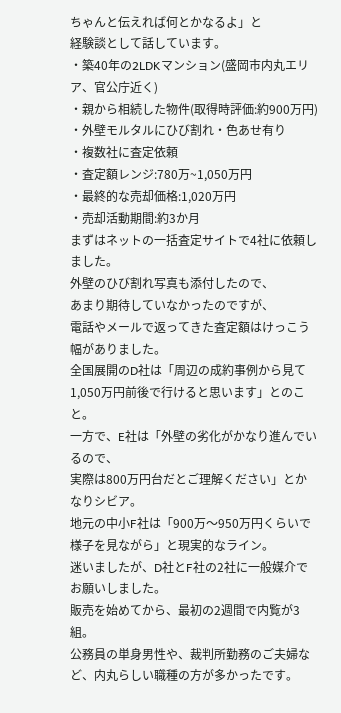ちゃんと伝えれば何とかなるよ」と
経験談として話しています。
・築40年の2LDKマンション(盛岡市内丸エリア、官公庁近く)
・親から相続した物件(取得時評価:約900万円)
・外壁モルタルにひび割れ・色あせ有り
・複数社に査定依頼
・査定額レンジ:780万~1,050万円
・最終的な売却価格:1,020万円
・売却活動期間:約3か月
まずはネットの一括査定サイトで4社に依頼しました。
外壁のひび割れ写真も添付したので、
あまり期待していなかったのですが、
電話やメールで返ってきた査定額はけっこう幅がありました。
全国展開のD社は「周辺の成約事例から見て1,050万円前後で行けると思います」とのこと。
一方で、E社は「外壁の劣化がかなり進んでいるので、
実際は800万円台だとご理解ください」とかなりシビア。
地元の中小F社は「900万〜950万円くらいで様子を見ながら」と現実的なライン。
迷いましたが、D社とF社の2社に一般媒介でお願いしました。
販売を始めてから、最初の2週間で内覧が3組。
公務員の単身男性や、裁判所勤務のご夫婦など、内丸らしい職種の方が多かったです。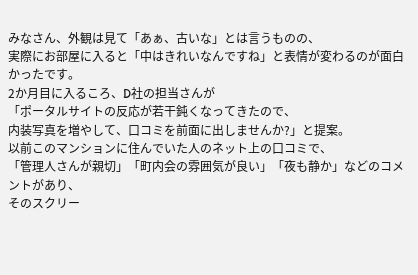みなさん、外観は見て「あぁ、古いな」とは言うものの、
実際にお部屋に入ると「中はきれいなんですね」と表情が変わるのが面白かったです。
2か月目に入るころ、D社の担当さんが
「ポータルサイトの反応が若干鈍くなってきたので、
内装写真を増やして、口コミを前面に出しませんか?」と提案。
以前このマンションに住んでいた人のネット上の口コミで、
「管理人さんが親切」「町内会の雰囲気が良い」「夜も静か」などのコメントがあり、
そのスクリー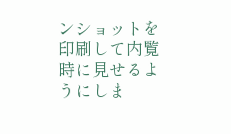ンショットを印刷して内覧時に見せるようにしま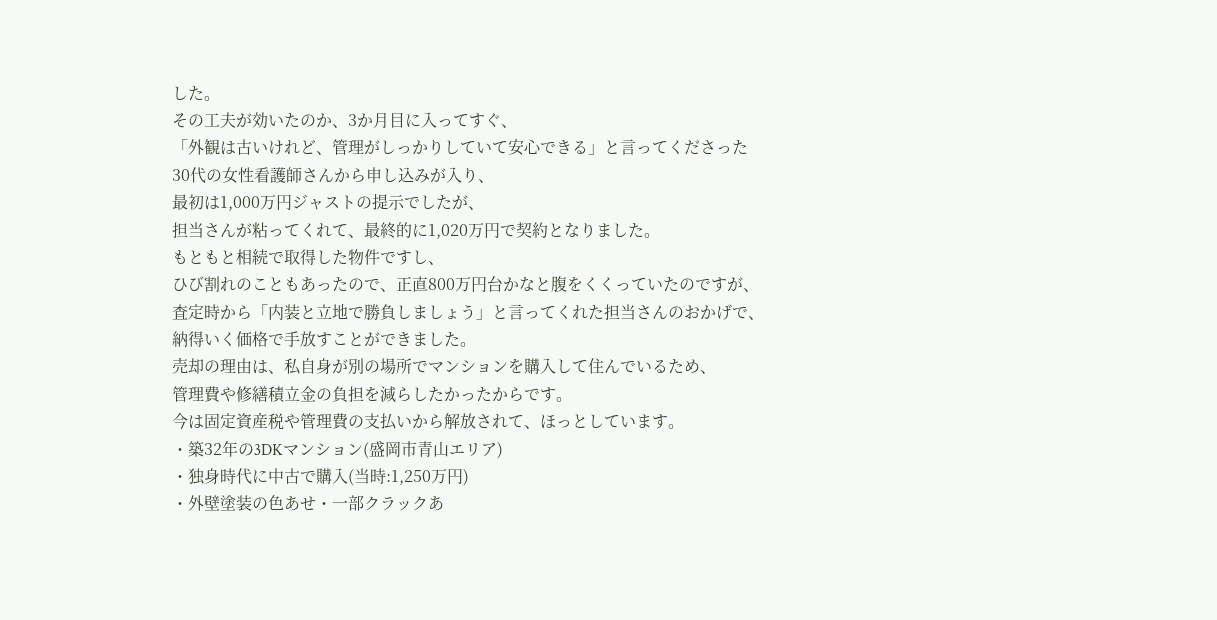した。
その工夫が効いたのか、3か月目に入ってすぐ、
「外観は古いけれど、管理がしっかりしていて安心できる」と言ってくださった
30代の女性看護師さんから申し込みが入り、
最初は1,000万円ジャストの提示でしたが、
担当さんが粘ってくれて、最終的に1,020万円で契約となりました。
もともと相続で取得した物件ですし、
ひび割れのこともあったので、正直800万円台かなと腹をくくっていたのですが、
査定時から「内装と立地で勝負しましょう」と言ってくれた担当さんのおかげで、
納得いく価格で手放すことができました。
売却の理由は、私自身が別の場所でマンションを購入して住んでいるため、
管理費や修繕積立金の負担を減らしたかったからです。
今は固定資産税や管理費の支払いから解放されて、ほっとしています。
・築32年の3DKマンション(盛岡市青山エリア)
・独身時代に中古で購入(当時:1,250万円)
・外壁塗装の色あせ・一部クラックあ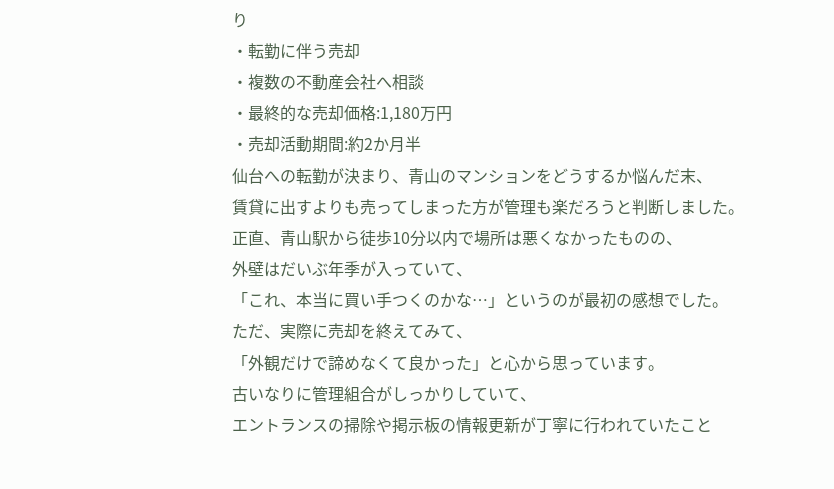り
・転勤に伴う売却
・複数の不動産会社へ相談
・最終的な売却価格:1,180万円
・売却活動期間:約2か月半
仙台への転勤が決まり、青山のマンションをどうするか悩んだ末、
賃貸に出すよりも売ってしまった方が管理も楽だろうと判断しました。
正直、青山駅から徒歩10分以内で場所は悪くなかったものの、
外壁はだいぶ年季が入っていて、
「これ、本当に買い手つくのかな…」というのが最初の感想でした。
ただ、実際に売却を終えてみて、
「外観だけで諦めなくて良かった」と心から思っています。
古いなりに管理組合がしっかりしていて、
エントランスの掃除や掲示板の情報更新が丁寧に行われていたこと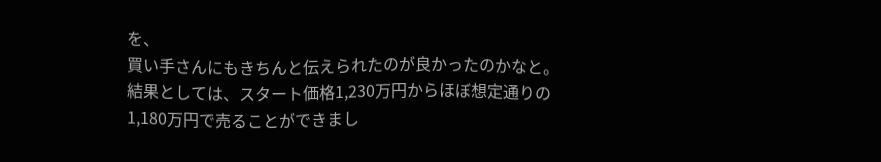を、
買い手さんにもきちんと伝えられたのが良かったのかなと。
結果としては、スタート価格1,230万円からほぼ想定通りの
1,180万円で売ることができまし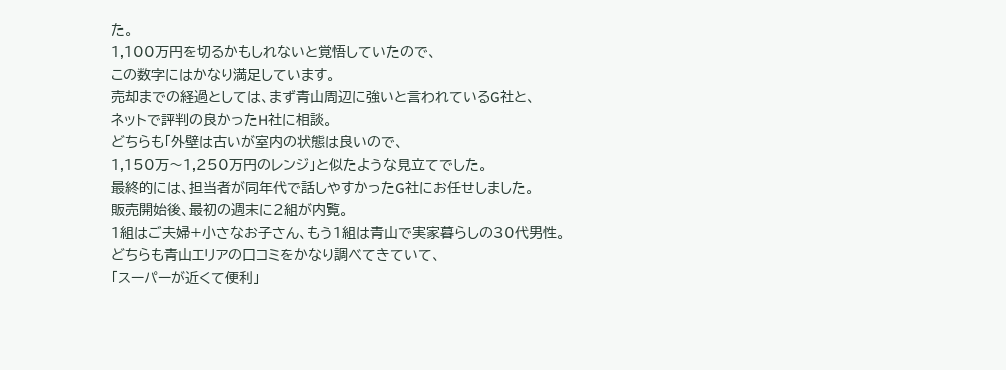た。
1,100万円を切るかもしれないと覚悟していたので、
この数字にはかなり満足しています。
売却までの経過としては、まず青山周辺に強いと言われているG社と、
ネットで評判の良かったH社に相談。
どちらも「外壁は古いが室内の状態は良いので、
1,150万〜1,250万円のレンジ」と似たような見立てでした。
最終的には、担当者が同年代で話しやすかったG社にお任せしました。
販売開始後、最初の週末に2組が内覧。
1組はご夫婦+小さなお子さん、もう1組は青山で実家暮らしの30代男性。
どちらも青山エリアの口コミをかなり調べてきていて、
「スーパーが近くて便利」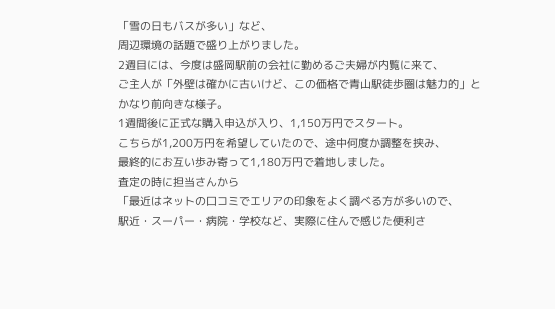「雪の日もバスが多い」など、
周辺環境の話題で盛り上がりました。
2週目には、今度は盛岡駅前の会社に勤めるご夫婦が内覧に来て、
ご主人が「外壁は確かに古いけど、この価格で青山駅徒歩圏は魅力的」と
かなり前向きな様子。
1週間後に正式な購入申込が入り、1,150万円でスタート。
こちらが1,200万円を希望していたので、途中何度か調整を挟み、
最終的にお互い歩み寄って1,180万円で着地しました。
査定の時に担当さんから
「最近はネットの口コミでエリアの印象をよく調べる方が多いので、
駅近・スーパー・病院・学校など、実際に住んで感じた便利さ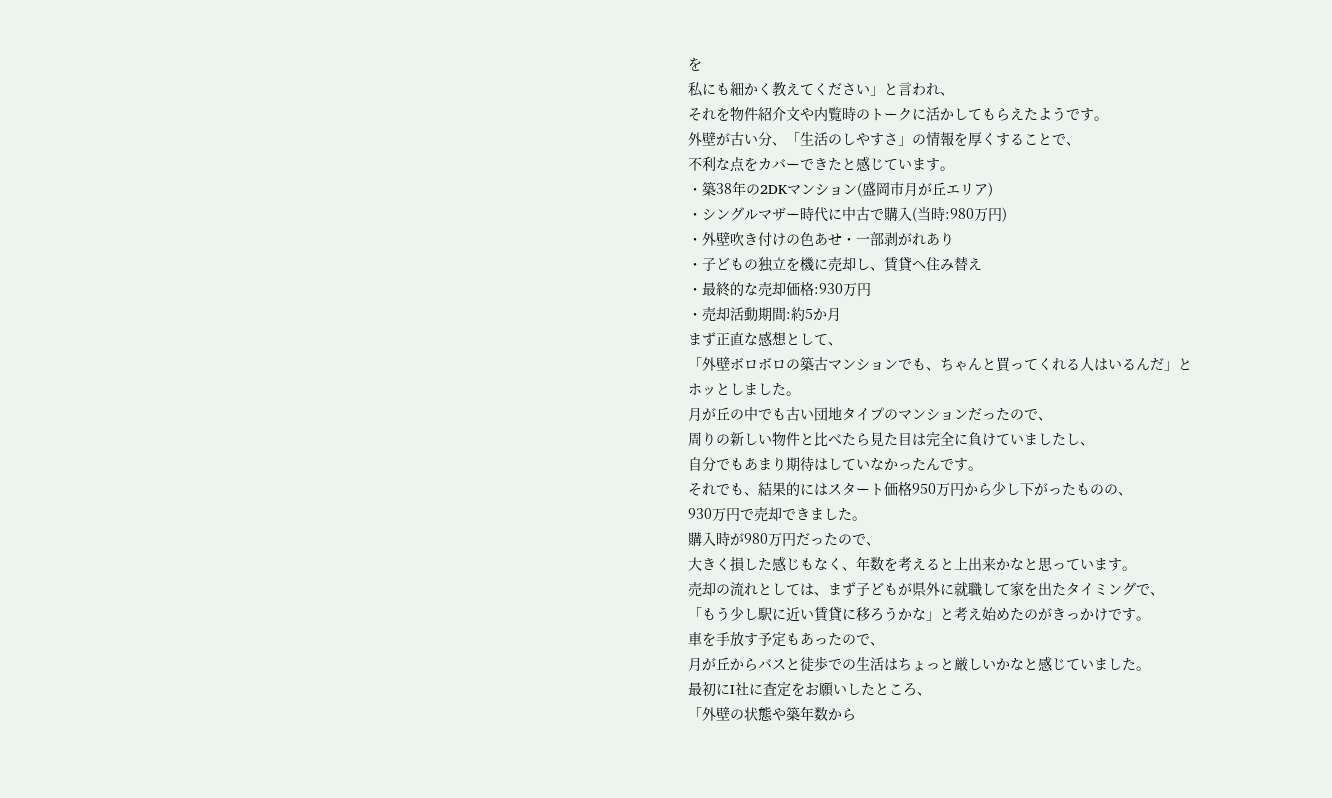を
私にも細かく教えてください」と言われ、
それを物件紹介文や内覧時のトークに活かしてもらえたようです。
外壁が古い分、「生活のしやすさ」の情報を厚くすることで、
不利な点をカバーできたと感じています。
・築38年の2DKマンション(盛岡市月が丘エリア)
・シングルマザー時代に中古で購入(当時:980万円)
・外壁吹き付けの色あせ・一部剥がれあり
・子どもの独立を機に売却し、賃貸へ住み替え
・最終的な売却価格:930万円
・売却活動期間:約5か月
まず正直な感想として、
「外壁ボロボロの築古マンションでも、ちゃんと買ってくれる人はいるんだ」と
ホッとしました。
月が丘の中でも古い団地タイプのマンションだったので、
周りの新しい物件と比べたら見た目は完全に負けていましたし、
自分でもあまり期待はしていなかったんです。
それでも、結果的にはスタート価格950万円から少し下がったものの、
930万円で売却できました。
購入時が980万円だったので、
大きく損した感じもなく、年数を考えると上出来かなと思っています。
売却の流れとしては、まず子どもが県外に就職して家を出たタイミングで、
「もう少し駅に近い賃貸に移ろうかな」と考え始めたのがきっかけです。
車を手放す予定もあったので、
月が丘からバスと徒歩での生活はちょっと厳しいかなと感じていました。
最初にI社に査定をお願いしたところ、
「外壁の状態や築年数から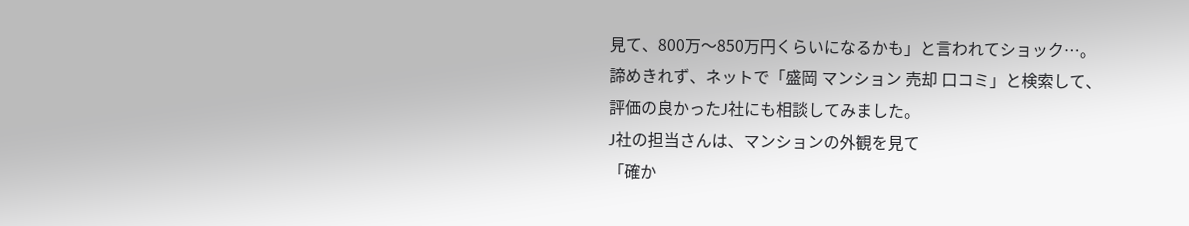見て、800万〜850万円くらいになるかも」と言われてショック…。
諦めきれず、ネットで「盛岡 マンション 売却 口コミ」と検索して、
評価の良かったJ社にも相談してみました。
J社の担当さんは、マンションの外観を見て
「確か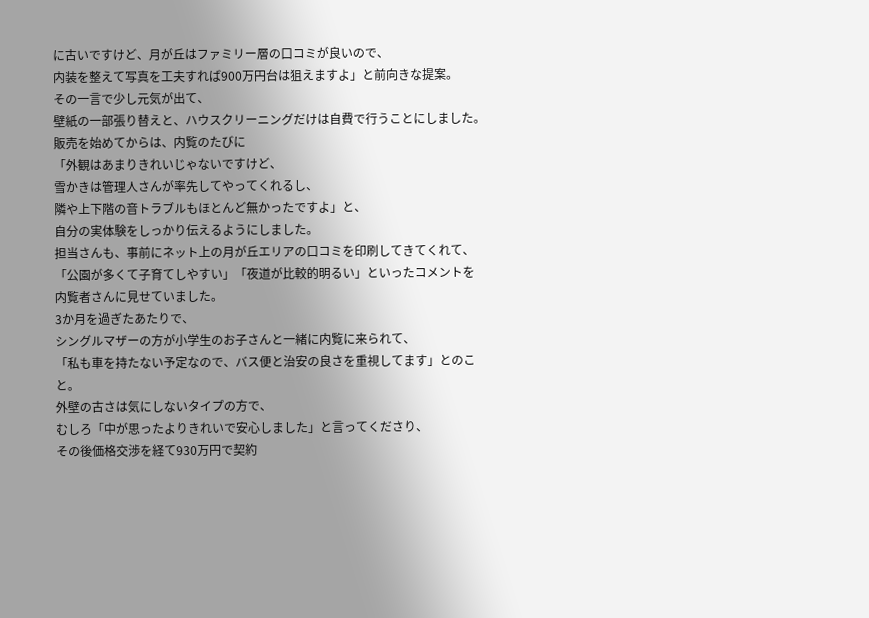に古いですけど、月が丘はファミリー層の口コミが良いので、
内装を整えて写真を工夫すれば900万円台は狙えますよ」と前向きな提案。
その一言で少し元気が出て、
壁紙の一部張り替えと、ハウスクリーニングだけは自費で行うことにしました。
販売を始めてからは、内覧のたびに
「外観はあまりきれいじゃないですけど、
雪かきは管理人さんが率先してやってくれるし、
隣や上下階の音トラブルもほとんど無かったですよ」と、
自分の実体験をしっかり伝えるようにしました。
担当さんも、事前にネット上の月が丘エリアの口コミを印刷してきてくれて、
「公園が多くて子育てしやすい」「夜道が比較的明るい」といったコメントを
内覧者さんに見せていました。
3か月を過ぎたあたりで、
シングルマザーの方が小学生のお子さんと一緒に内覧に来られて、
「私も車を持たない予定なので、バス便と治安の良さを重視してます」とのこと。
外壁の古さは気にしないタイプの方で、
むしろ「中が思ったよりきれいで安心しました」と言ってくださり、
その後価格交渉を経て930万円で契約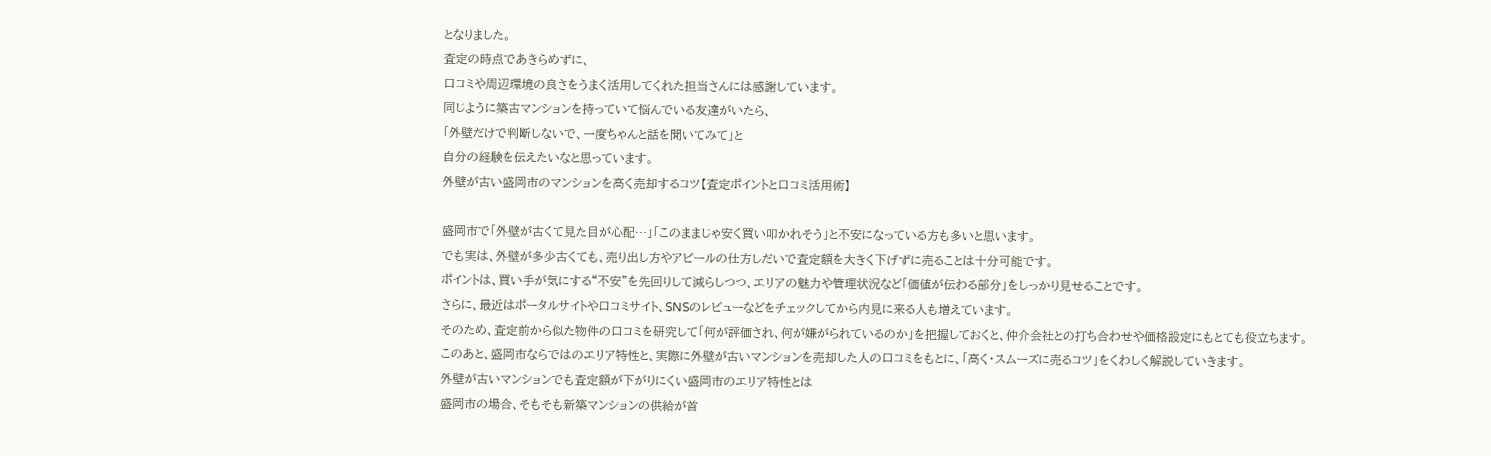となりました。
査定の時点であきらめずに、
口コミや周辺環境の良さをうまく活用してくれた担当さんには感謝しています。
同じように築古マンションを持っていて悩んでいる友達がいたら、
「外壁だけで判断しないで、一度ちゃんと話を聞いてみて」と
自分の経験を伝えたいなと思っています。
外壁が古い盛岡市のマンションを高く売却するコツ【査定ポイントと口コミ活用術】

盛岡市で「外壁が古くて見た目が心配…」「このままじゃ安く買い叩かれそう」と不安になっている方も多いと思います。
でも実は、外壁が多少古くても、売り出し方やアピールの仕方しだいで査定額を大きく下げずに売ることは十分可能です。
ポイントは、買い手が気にする“不安”を先回りして減らしつつ、エリアの魅力や管理状況など「価値が伝わる部分」をしっかり見せることです。
さらに、最近はポータルサイトや口コミサイト、SNSのレビューなどをチェックしてから内見に来る人も増えています。
そのため、査定前から似た物件の口コミを研究して「何が評価され、何が嫌がられているのか」を把握しておくと、仲介会社との打ち合わせや価格設定にもとても役立ちます。
このあと、盛岡市ならではのエリア特性と、実際に外壁が古いマンションを売却した人の口コミをもとに、「高く・スムーズに売るコツ」をくわしく解説していきます。
外壁が古いマンションでも査定額が下がりにくい盛岡市のエリア特性とは
盛岡市の場合、そもそも新築マンションの供給が首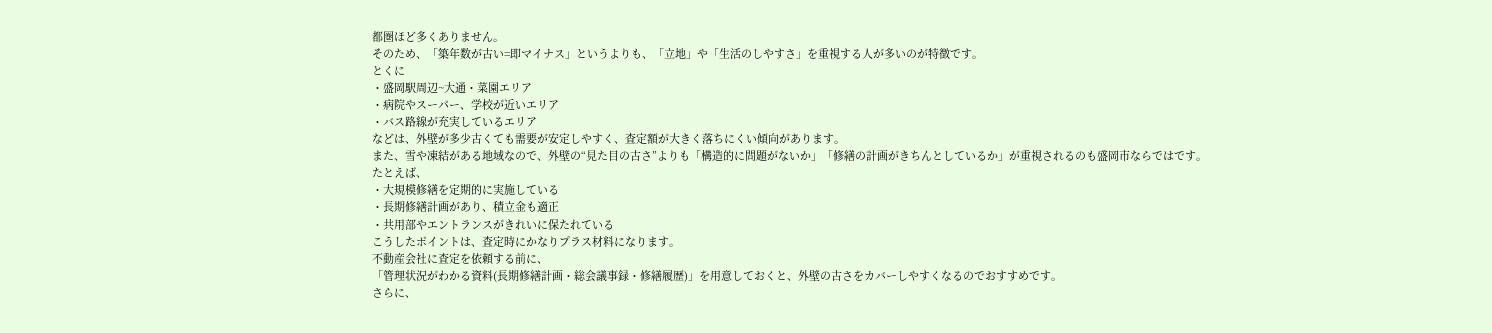都圏ほど多くありません。
そのため、「築年数が古い=即マイナス」というよりも、「立地」や「生活のしやすさ」を重視する人が多いのが特徴です。
とくに
・盛岡駅周辺~大通・菜園エリア
・病院やスーパー、学校が近いエリア
・バス路線が充実しているエリア
などは、外壁が多少古くても需要が安定しやすく、査定額が大きく落ちにくい傾向があります。
また、雪や凍結がある地域なので、外壁の“見た目の古さ”よりも「構造的に問題がないか」「修繕の計画がきちんとしているか」が重視されるのも盛岡市ならではです。
たとえば、
・大規模修繕を定期的に実施している
・長期修繕計画があり、積立金も適正
・共用部やエントランスがきれいに保たれている
こうしたポイントは、査定時にかなりプラス材料になります。
不動産会社に査定を依頼する前に、
「管理状況がわかる資料(長期修繕計画・総会議事録・修繕履歴)」を用意しておくと、外壁の古さをカバーしやすくなるのでおすすめです。
さらに、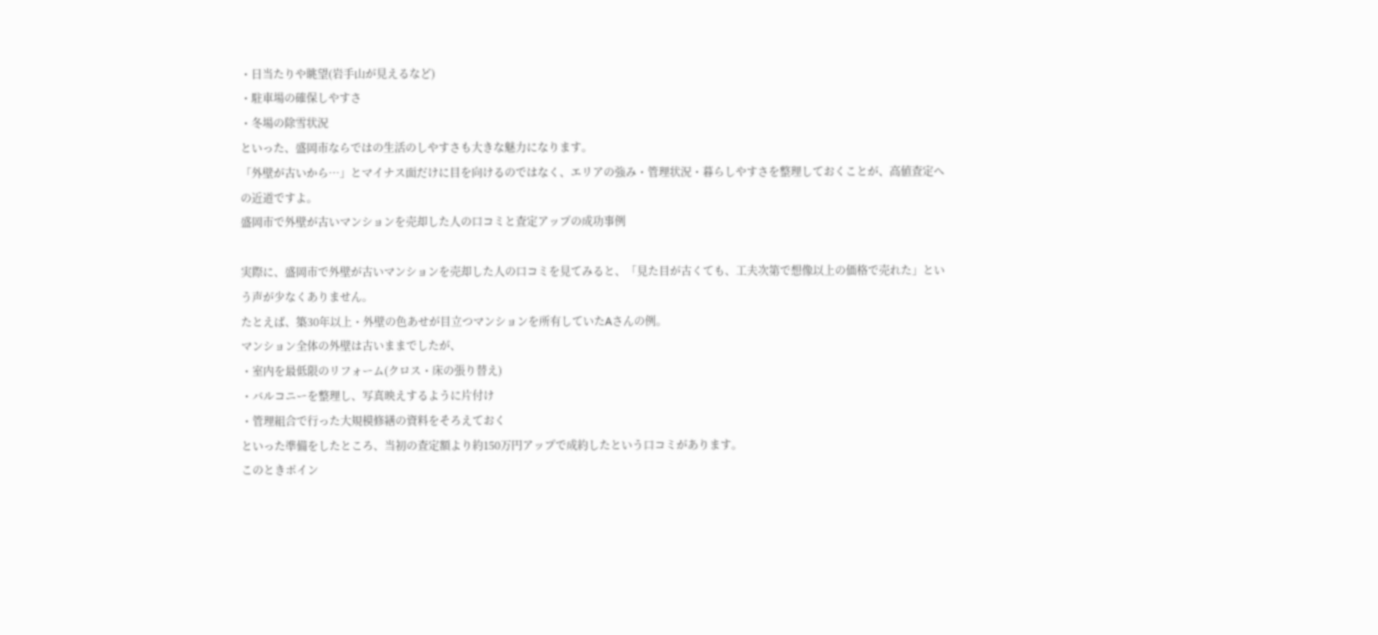・日当たりや眺望(岩手山が見えるなど)
・駐車場の確保しやすさ
・冬場の除雪状況
といった、盛岡市ならではの生活のしやすさも大きな魅力になります。
「外壁が古いから…」とマイナス面だけに目を向けるのではなく、エリアの強み・管理状況・暮らしやすさを整理しておくことが、高値査定への近道ですよ。
盛岡市で外壁が古いマンションを売却した人の口コミと査定アップの成功事例

実際に、盛岡市で外壁が古いマンションを売却した人の口コミを見てみると、「見た目が古くても、工夫次第で想像以上の価格で売れた」という声が少なくありません。
たとえば、築30年以上・外壁の色あせが目立つマンションを所有していたAさんの例。
マンション全体の外壁は古いままでしたが、
・室内を最低限のリフォーム(クロス・床の張り替え)
・バルコニーを整理し、写真映えするように片付け
・管理組合で行った大規模修繕の資料をそろえておく
といった準備をしたところ、当初の査定額より約150万円アップで成約したという口コミがあります。
このときポイン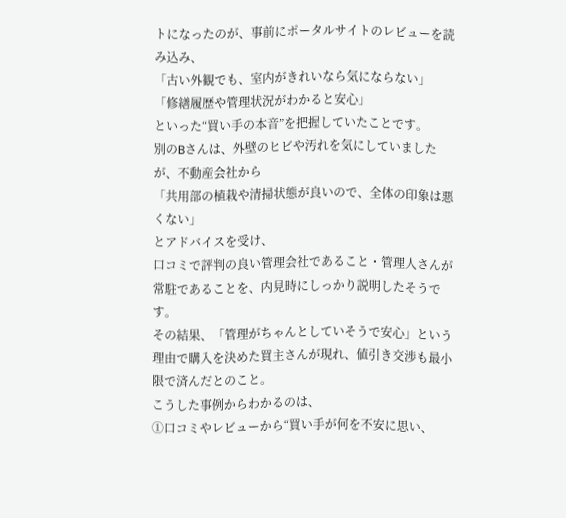トになったのが、事前にポータルサイトのレビューを読み込み、
「古い外観でも、室内がきれいなら気にならない」
「修繕履歴や管理状況がわかると安心」
といった“買い手の本音”を把握していたことです。
別のBさんは、外壁のヒビや汚れを気にしていましたが、不動産会社から
「共用部の植栽や清掃状態が良いので、全体の印象は悪くない」
とアドバイスを受け、
口コミで評判の良い管理会社であること・管理人さんが常駐であることを、内見時にしっかり説明したそうです。
その結果、「管理がちゃんとしていそうで安心」という理由で購入を決めた買主さんが現れ、値引き交渉も最小限で済んだとのこと。
こうした事例からわかるのは、
①口コミやレビューから“買い手が何を不安に思い、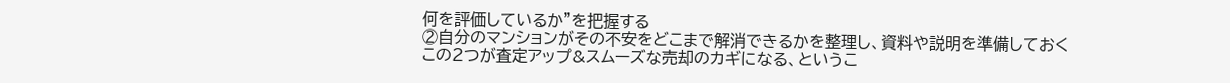何を評価しているか”を把握する
②自分のマンションがその不安をどこまで解消できるかを整理し、資料や説明を準備しておく
この2つが査定アップ&スムーズな売却のカギになる、というこ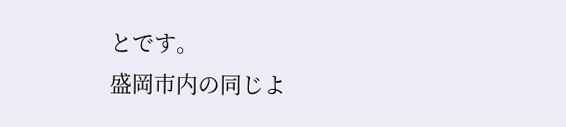とです。
盛岡市内の同じよ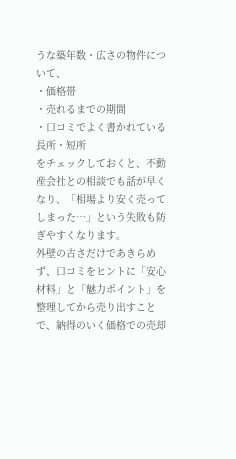うな築年数・広さの物件について、
・価格帯
・売れるまでの期間
・口コミでよく書かれている長所・短所
をチェックしておくと、不動産会社との相談でも話が早くなり、「相場より安く売ってしまった…」という失敗も防ぎやすくなります。
外壁の古さだけであきらめず、口コミをヒントに「安心材料」と「魅力ポイント」を整理してから売り出すことで、納得のいく価格での売却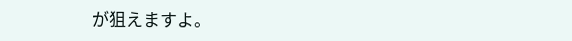が狙えますよ。